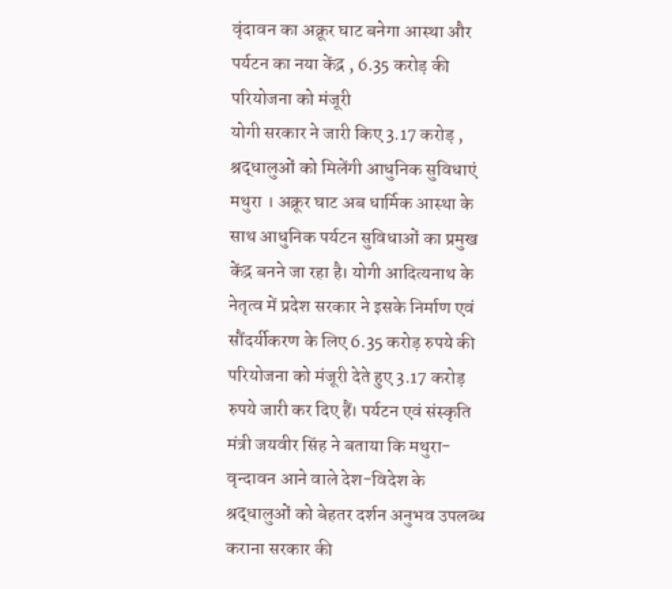वृंदावन का अक्रूर घाट बनेगा आस्था और पर्यटन का नया केंद्र , 6.35 करोड़ की परियोजना को मंजूरी
योगी सरकार ने जारी किए 3.17 करोड़ , श्रद्धालुओं को मिलेंगी आधुनिक सुविधाएं
मथुरा । अक्रूर घाट अब धार्मिक आस्था के साथ आधुनिक पर्यटन सुविधाओं का प्रमुख केंद्र बनने जा रहा है। योगी आदित्यनाथ के नेतृत्व में प्रदेश सरकार ने इसके निर्माण एवं सौंदर्यीकरण के लिए 6.35 करोड़ रुपये की परियोजना को मंजूरी देते हुए 3.17 करोड़ रुपये जारी कर दिए हैं। पर्यटन एवं संस्कृति मंत्री जयवीर सिंह ने बताया कि मथुरा-वृन्दावन आने वाले देश-विदेश के श्रद्धालुओं को बेहतर दर्शन अनुभव उपलब्ध कराना सरकार की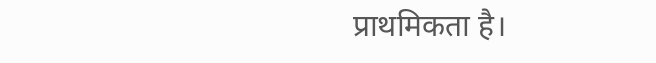प्राथमिकता है।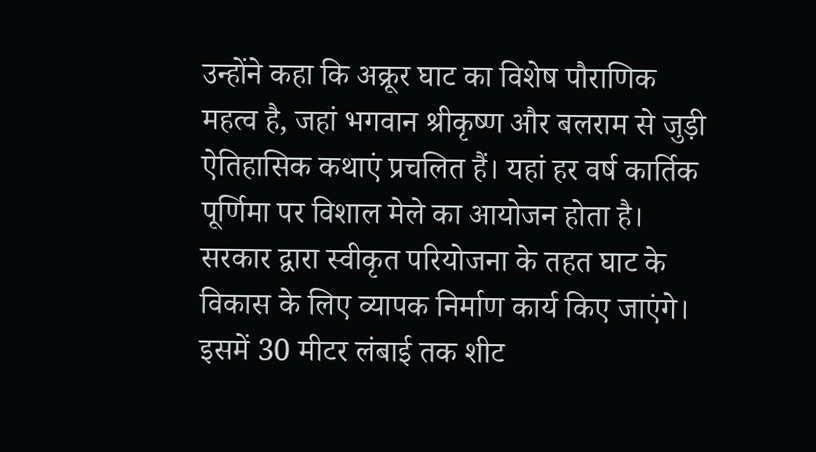उन्होंने कहा कि अक्रूर घाट का विशेष पौराणिक महत्व है, जहां भगवान श्रीकृष्ण और बलराम से जुड़ी ऐतिहासिक कथाएं प्रचलित हैं। यहां हर वर्ष कार्तिक पूर्णिमा पर विशाल मेले का आयोजन होता है।
सरकार द्वारा स्वीकृत परियोजना के तहत घाट के विकास के लिए व्यापक निर्माण कार्य किए जाएंगे। इसमें 30 मीटर लंबाई तक शीट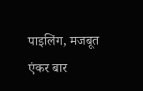पाइलिंग, मजबूत एंकर बार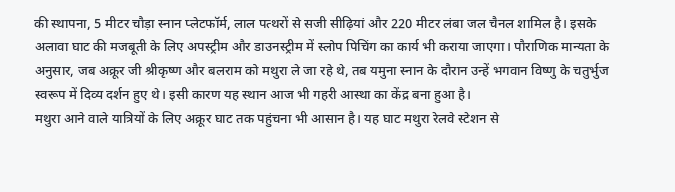की स्थापना, 5 मीटर चौड़ा स्नान प्लेटफॉर्म, लाल पत्थरों से सजी सीढ़ियां और 220 मीटर लंबा जल चैनल शामिल है। इसके अलावा घाट की मजबूती के लिए अपस्ट्रीम और डाउनस्ट्रीम में स्लोप पिचिंग का कार्य भी कराया जाएगा। पौराणिक मान्यता के अनुसार, जब अक्रूर जी श्रीकृष्ण और बलराम को मथुरा ले जा रहे थे, तब यमुना स्नान के दौरान उन्हें भगवान विष्णु के चतुर्भुज स्वरूप में दिव्य दर्शन हुए थे। इसी कारण यह स्थान आज भी गहरी आस्था का केंद्र बना हुआ है।
मथुरा आने वाले यात्रियों के लिए अक्रूर घाट तक पहुंचना भी आसान है। यह घाट मथुरा रेलवे स्टेशन से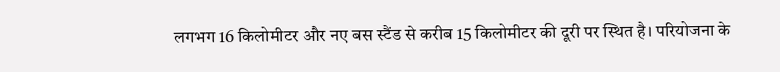लगभग 16 किलोमीटर और नए बस स्टैंड से करीब 15 किलोमीटर की दूरी पर स्थित है। परियोजना के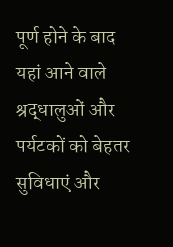पूर्ण होने के बाद यहां आने वाले श्रद्धालुओं और पर्यटकों को बेहतर सुविधाएं और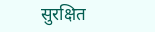सुरक्षित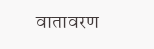वातावरण